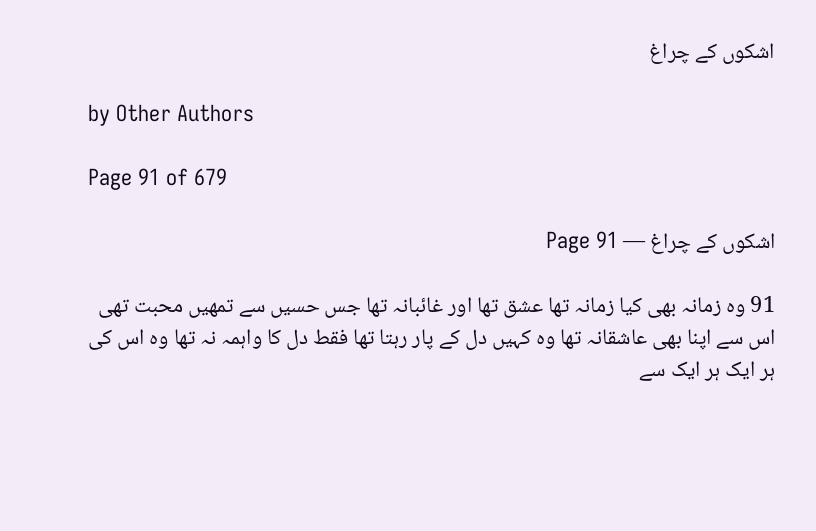اشکوں کے چراغ

by Other Authors

Page 91 of 679

اشکوں کے چراغ — Page 91

91 وہ زمانہ بھی کیا زمانہ تھا عشق تھا اور غائبانہ تھا جس حسیں سے تمھیں محبت تھی اس سے اپنا بھی عاشقانہ تھا وہ کہیں دل کے پار رہتا تھا فقط دل کا واہمہ نہ تھا وہ اس کی ہر ایک ہر ایک سے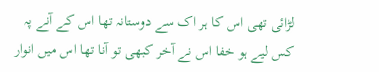لڑائی تھی اس کا ہر اک سے دوستانہ تھا اس کے آنے پہ کس لیے ہو خفا اس نے آخر کبھی تو آنا تھا اس میں انوار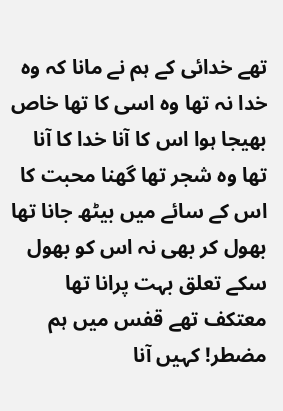تھے خدائی کے ہم نے مانا کہ وہ خدا نہ تھا وہ اسی کا تھا خاص بھیجا ہوا اس کا آنا خدا کا آنا تھا وہ شجر تھا گھنا محبت کا اس کے سائے میں بیٹھ جانا تھا بھول کر بھی نہ اس کو بھول سکے تعلق بہت پرانا تھا معتکف تھے قفس میں ہم مضطر! کہیں آنا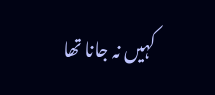کہیں نہ جانا تھا